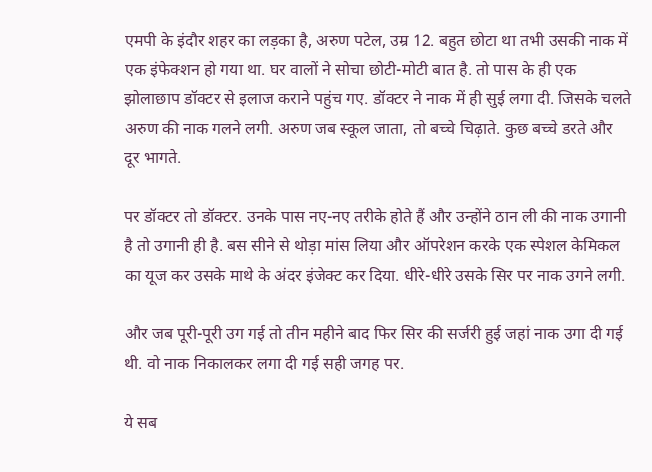एमपी के इंदौर शहर का लड़का है, अरुण पटेल, उम्र 12. बहुत छोटा था तभी उसकी नाक में एक इंफेक्शन हो गया था. घर वालों ने सोचा छोटी-मोटी बात है. तो पास के ही एक झोलाछाप डॉक्टर से इलाज कराने पहुंच गए. डॉक्टर ने नाक में ही सुई लगा दी. जिसके चलते अरुण की नाक गलने लगी. अरुण जब स्कूल जाता, तो बच्चे चिढ़ाते. कुछ बच्चे डरते और दूर भागते.

पर डॉक्टर तो डॉक्टर. उनके पास नए-नए तरीके होते हैं और उन्होंने ठान ली की नाक उगानी है तो उगानी ही है. बस सीने से थोड़ा मांस लिया और ऑपरेशन करके एक स्पेशल केमिकल का यूज कर उसके माथे के अंदर इंजेक्ट कर दिया. धीरे-धीरे उसके सिर पर नाक उगने लगी.

और जब पूरी-पूरी उग गई तो तीन महीने बाद फिर सिर की सर्जरी हुई जहां नाक उगा दी गई थी. वो नाक निकालकर लगा दी गई सही जगह पर.

ये सब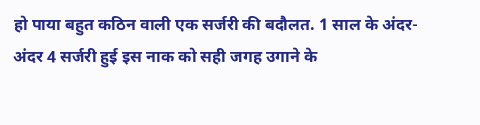हो पाया बहुत कठिन वाली एक सर्जरी की बदौलत. 1 साल के अंदर-अंदर 4 सर्जरी हुई इस नाक को सही जगह उगाने के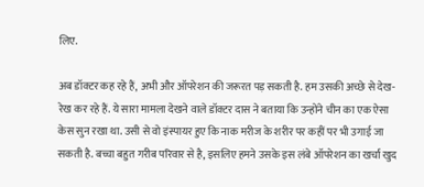लिए.

अब डॉक्टर कह रहे हैं, अभी और ऑपरेशन की जरूरत पड़ सकती है. हम उसकी अच्छे से देख-रेख कर रहे हैं. ये सारा मामला देखने वाले डॉक्टर दास ने बताया कि उन्होंने चीन का एक ऐसा केस सुन रखा था. उसी से वो इंस्पायर हुए कि नाक मरीज के शरीर पर कहीं पर भी उगाई जा सकती है. बच्चा बहुत गरीब परिवार से है, इसलिए हमने उसके इस लंबे ऑपरेशन का खर्चा खुद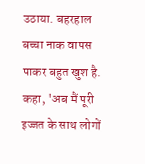उठाया. बहरहाल बच्चा नाक वापस पाकर बहुत खुश है. कहा, 'अब मैं पूरी इज्जत के साथ लोगों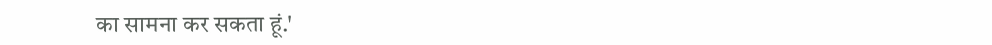का सामना कर सकता हूं.'